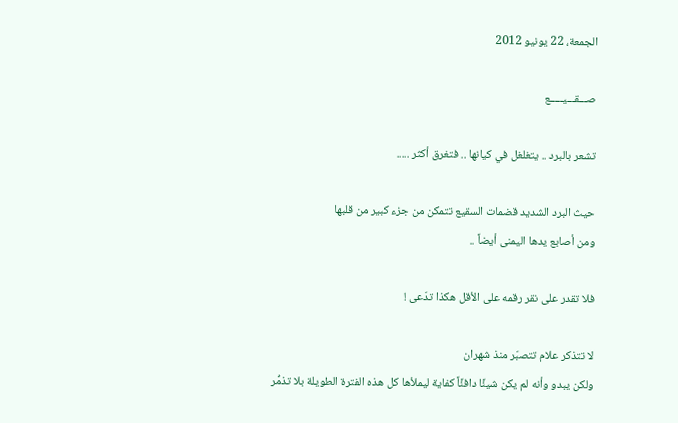الجمعة، 22 يونيو 2012

صـــقـــيـــــع

تشعر بالبرد .. يتغلغل في كيانها .. فتغرق أكثر .....

حيث البرد الشديد قضمات السقيع تتمكن من جزء كبير من قلبها
ومن أصابع يدها اليمنى أيضاً ..

فلا تقدر على نقر رقمه على الأقل هكذا تدّعى !

لا تتذكر علام تتصبّر منذ شهران
ولكن يبدو وأنه لم يكن شيئًا دافئًاً كفاية ليملأها كل هذه الفترة الطويلة بلا تذمُّر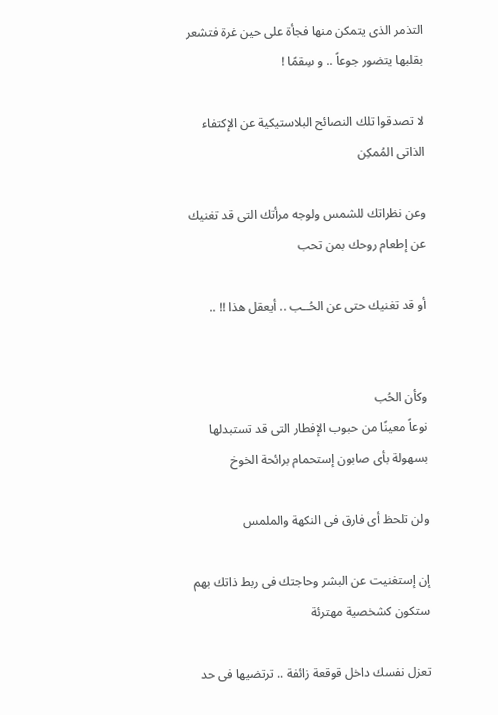التذمر الذى يتمكن منها فجأة على حين غرة فتشعر بقلبها يتضور جوعاً .. و سِقمًا !

لا تصدقوا تلك النصائح البلاستيكية عن الإكتفاء الذاتى المُمكِن

وعن نظراتك للشمس ولوجه مرأتك التى قد تغنيك عن إطعام روحك بمن تحب

أو قد تغنيك حتى عن الحُــب .. أيعقل هذا !! ..


وكأن الحُب
نوعاً معينًا من حبوب الإفطار التى قد تستبدلها بسهولة بأى صابون إستحمام برائحة الخوخ

ولن تلحظ أى فارق فى النكهة والملمس

إن إستغنيت عن البشر وحاجتك فى ربط ذاتك بهم ستكون كشخصية مهترئة

تعزل نفسك داخل قوقعة زائفة .. ترتضيها فى حد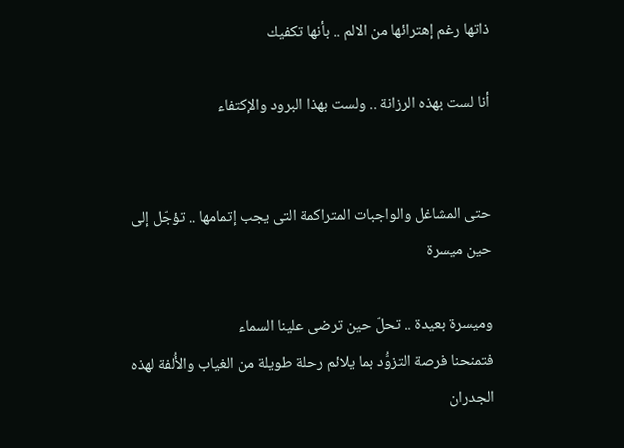ذاتها رغم إهترائها من الالم .. بأنها تكفيك

أنا لست بهذه الرزانة .. ولست بهذا البرود والإكتفاء


حتى المشاغل والواجبات المتراكمة التى يجب إتمامها .. تؤجّل إلى حين ميسرة

وميسرة بعيدة .. تحلّ حين ترضى علينا السماء
فتمنحنا فرصة التزوُّد بما يلائم رحلة طويلة من الغياب والأُلفة لهذه الجدران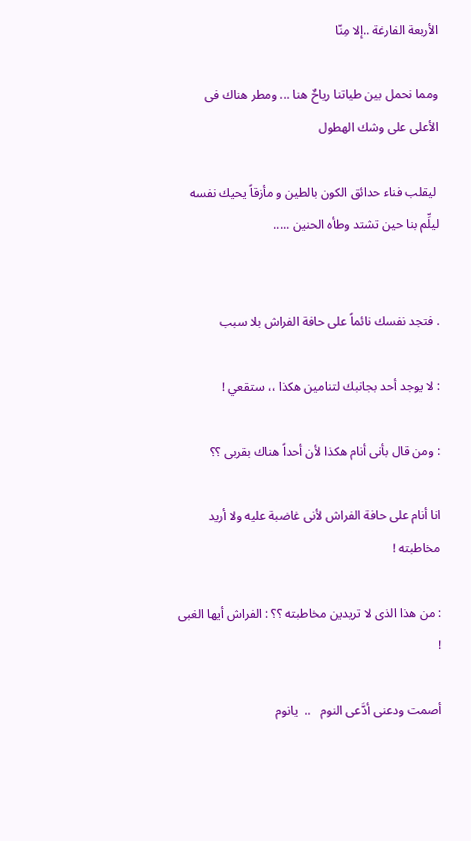الأربعة الفارغة ..إلا مِنّا

ومما نحمل بين طياتنا رياحٌ هنا ... ومطر هناك فى الأعلى على وشك الهطول

 ليقلب فناء حدائق الكون بالطين و مأزقاً يحيك نفسه ليلِّم بنا حين تشتد وطأه الحنين .....


. فتجد نفسك نائماً على حافة الفراش بلا سبب

: لا يوجد أحد بجانبك لتنامين هكذا ،، ستقعي !

: ومن قال بأنى أنام هكذا لأن أحداً هناك بقربى ؟؟

انا أنام على حافة الفراش لأنى غاضبة عليه ولا أريد مخاطبته !

: من هذا الذى لا تريدين مخاطبته ؟؟ : الفراش أيها الغبى !

أصمت ودعنى أدَّعى النوم   ..  يانوم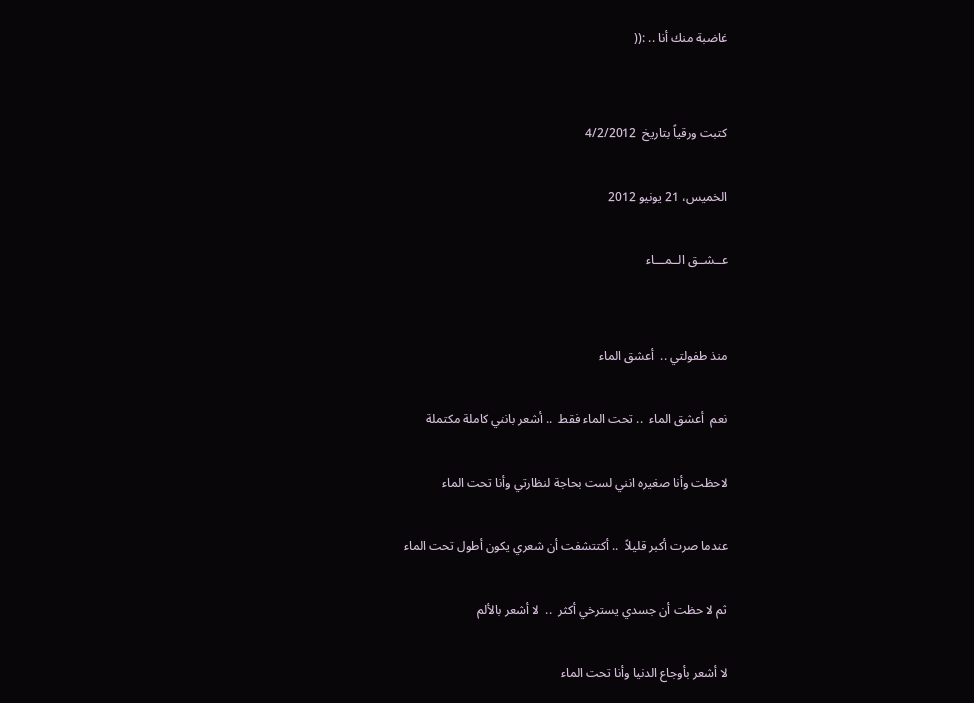غاضبة منك أنا .. :((


كتبت ورقياً بتاريخ  4/2/2012

الخميس، 21 يونيو 2012

عــشــق الــمـــاء


منذ طفولتي ..  أعشق الماء

نعم  أعشق الماء  .. تحت الماء فقط  .. أشعر بانني كاملة مكتملة

لاحظت وأنا صغيره انني لست بحاجة لنظارتي وأنا تحت الماء

عندما صرت أكبر قليلاً  .. أكتتشفت أن شعري يكون أطول تحت الماء

ثم لا حظت أن جسدي يسترخي أكثر  ..  لا أشعر بالألم

لا أشعر بأوجاع الدنيا وأنا تحت الماء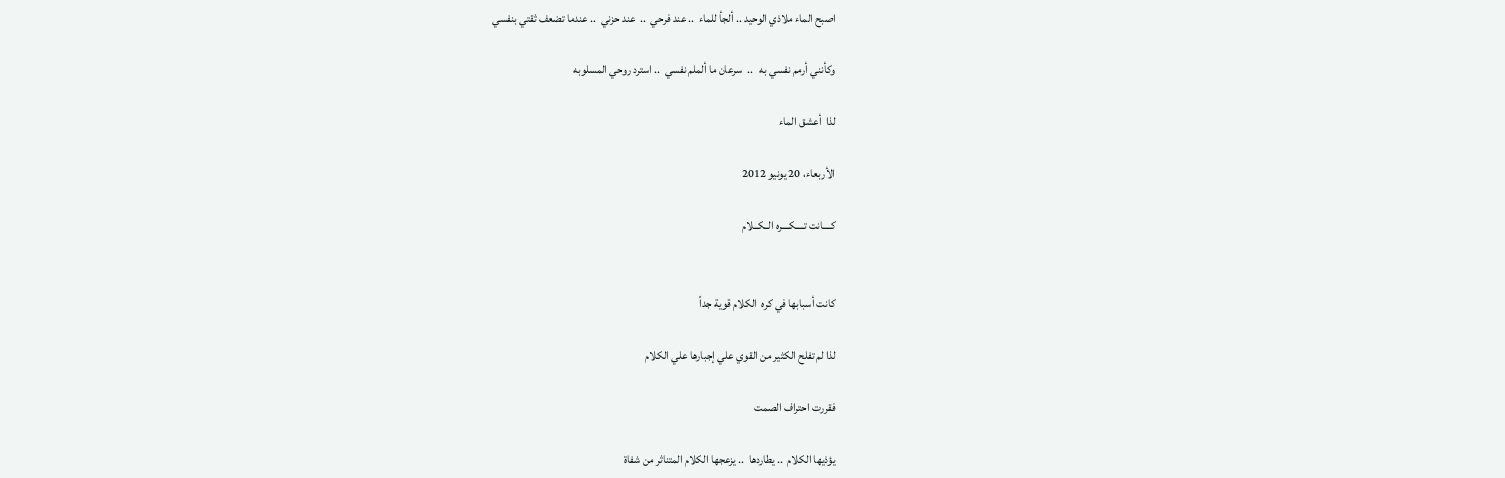اصبح الماء ملاذي الوحيد .. ألجأ للماء  .. عند فرحي  ..  عند حزني  .. عندما تضعف ثقتي بنفسي

وكأنني أرمم نفسي به   ..  سرعان ما ألملم نفسي  .. استرد روحي المسلوبه

لذا  أعشق الماء

الأربعاء، 20 يونيو 2012

كــــانت تــــكــــره الــكــلام


كانت أسبابها في كره  الكلام قوية جداً

لذا لم تفلح الكثير من القوي علي إجبارها علي الكلام

فقررت احتراف الصمت

يؤذيها الكلام  .. يطاردها  .. يزعجها الكلام المتناثر من شفاة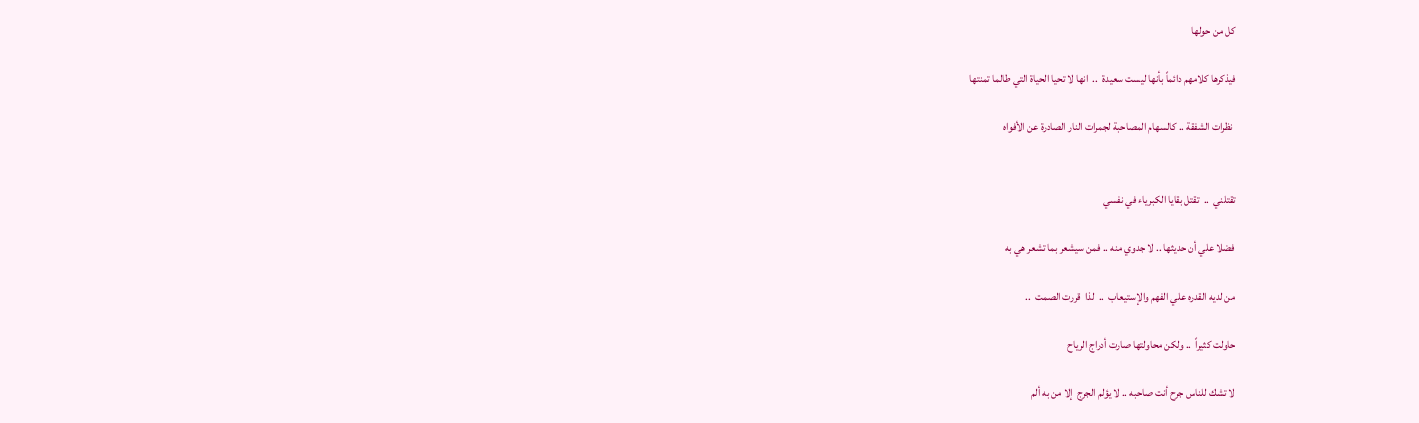كل من حولها

فيذكرها كلامهم دائماً بأنها ليست سعيدة  ..  انها لا تحيا الحياة التي طالما تمنتها

 نظرات الشفقة .. كالسهام المصاحبة لجمرات النار الصادرة عن الأفواه


تقتلني  ..  تقتل بقايا الكبرياء في نفسي

فضلا علي أن حديثها .. لا جدوي منه .. فمن سيشعر بما تشعر هي به

من لديه القدره علي الفهم والإستيعاب  ..  لذا  قررت الصمت  ..

حاولت كثيراً  .. ولكن محاولتها صارت أدراج الرياح

لا تشك للناس جرح أنت صاحبه .. لا يؤلم الجرج  إلا من به ألم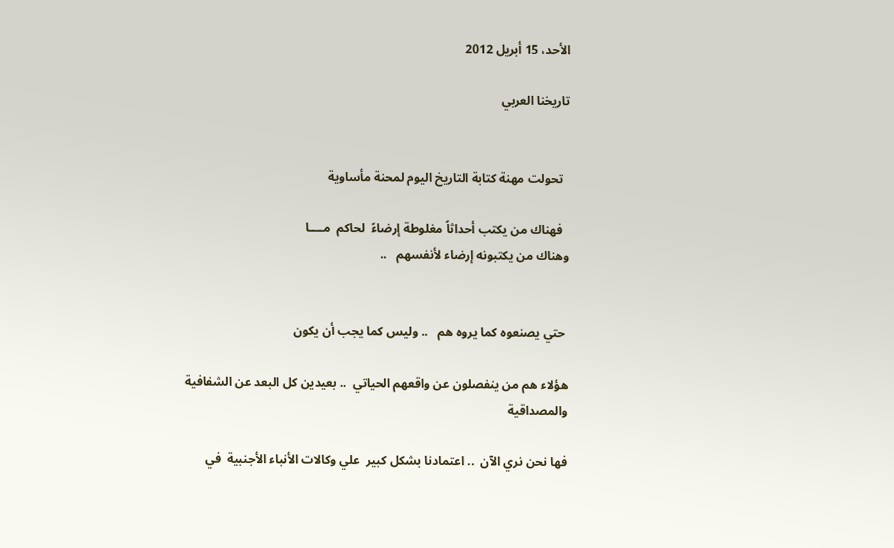الأحد، 15 أبريل 2012

تاريخنا العربي


  تحولت مهنة كتابة التاريخ اليوم لمحنة مأساوية

  فهناك من يكتب أحداثاً مغلوطة إرضاءً  لحاكم  مــــا
وهناك من يكتبونه إرضاء لأنفسهم   ..


 حتي يصنعوه كما يروه هم   .. وليس كما يجب أن يكون

هؤلاء هم من ينفصلون عن واقعهم الحياتي  .. بعيدين كل البعد عن الشفافية والمصداقية

فها نحن نري الآن  .. اعتمادنا بشكل كبير  علي وكالات الأنباء الأجنبية  في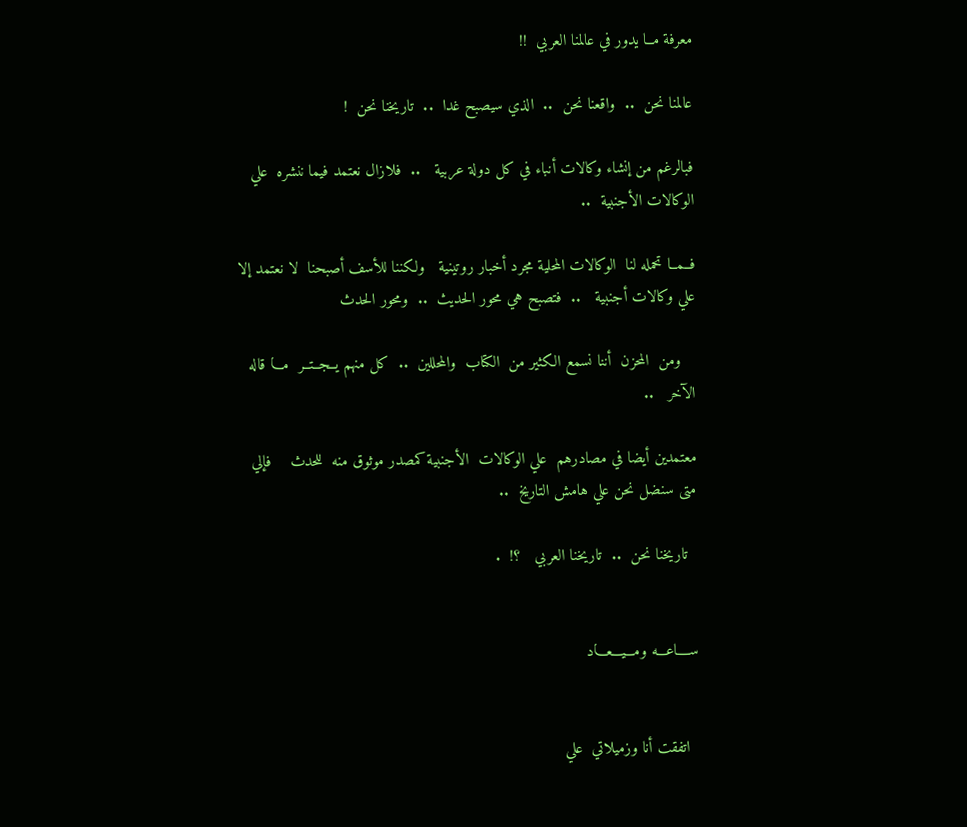معرفة مــا يدور في عالمنا العربي  !!

عالمنا نحن  ..  واقعنا نحن  ..  الذي سيصبح غدا  ..  تاريخنا نحن  !

فبالرغم من إنشاء وكالات أنباء في كل دولة عربية   ..  فلازال نعتمد فيما ننشره  علي الوكالات الأجنبية  ..

فــمــا تحمله لنا  الوكالات المحلية مجرد أخبار روتينية   ولكننا للأسف أصبحنا  لا نعتمد إلا علي وكالات أجنبية   ..  فتصبح هي محور الحديث  ..  ومحور الحدث

   ومن  المحزن  أننا نسمع الكثير من  الكتاب  والمحللين  ..  كل منهم يــجــتــر  مـــا قاله الآخر   ..

معتمدين أيضا في مصادرهم  علي الوكالات  الأجنبية كمصدر موثوق منه  للحدث    فإلي متى سنضل نحن علي هامش التاريخ  ..

  تاريخنا نحن  ..  تاريخنا العربي   ؟!  .


ســــاعـــه ومـــيـــعـــاد


  اتفقت أنا وزميلاتي  علي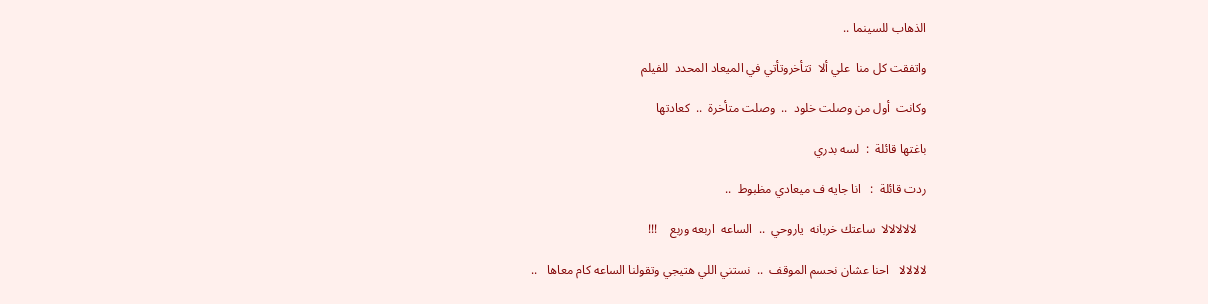الذهاب للسينما ..

واتفقت كل منا  علي ألا  تتأخروتأتي في الميعاد المحدد  للفيلم

وكانت  أول من وصلت خلود  ..  وصلت متأخرة  ..  كعادتها

باغتها قائلة  :  لسه بدري

ردت قائلة  :   انا جايه ف ميعادي مظبوط  ..

   لالالالالا  ساعتك خربانه  ياروحي  ..  الساعه  اربعه وربع    !!!

لالالالا   احنا عشان نحسم الموقف  ..  نستني اللي هتيجي وتقولنا الساعه كام معاها   ..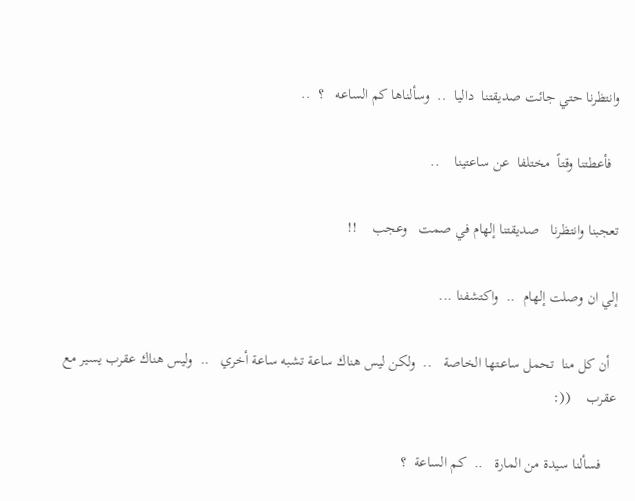وانتظرنا حتي جائت صديقتنا  داليا  ..  وسألناها كم الساعه   ؟  ..

  فأعطتنا وقتاً  مختلفا  عن ساعتينا    ..

تعجبنا وانتظرنا   صديقتنا إلهام في صمت   وعجب    !!

إلي ان وصلت إلهام  ..  واكتشفنا ...

  أن كل منا  تحمل ساعـتها الخاصة   ..  ولكن ليس هناك ساعة تشبه ساعة أخري   ..  وليس هناك عقرب يسير مع عقرب    ((:

    فسألنا سيدة من المارة   ..  كم الساعة  ؟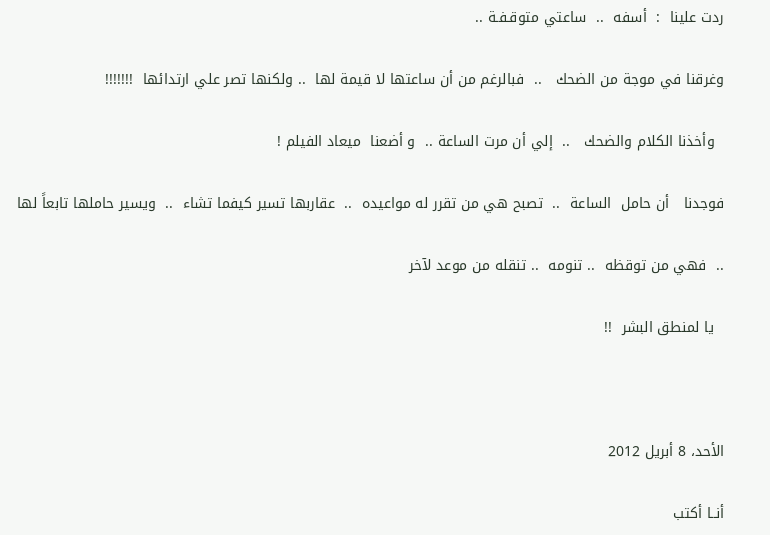ردت علينا  :  أسفه  ..  ساعتي متوقـفـة ..

وغرقنا في موجة من الضحك   ..  فبالرغم من أن ساعتها لا قيمة لها  .. ولكنها تصر علي ارتدائها  !!!!!!!

  وأخذنا الكلام والضحك   ..  إلي أن مرت الساعة ..  و أضعنا  ميعاد الفيلم !

فوجدنا   أن حامل  الساعة  ..  تصبح هي من تقرر له مواعيده  ..  عقاربها تسير كيفما تشاء  ..  ويسير حاملها تابعاً لها

..  فهي من توقظه  .. تنومه  .. تنقله من موعد لآخر

  يا لمنطق البشر  !!



الأحد، 8 أبريل 2012

أنــا أكتب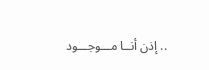.. إذن أنــا مـــوجـــود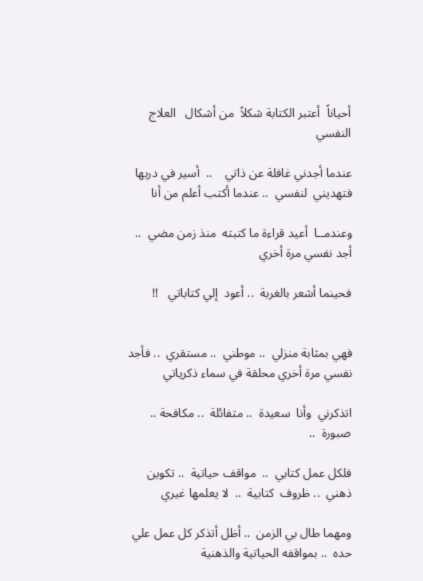أحياناً  أعتبر الكتابة شكلاً  من أشكال   العلاج النفسي

عندما أجدني غافلة عن ذاتي    ..  أسير في دربها فتهديني  لنفسي  .. عندما أكتب أعلم من أنا

وعندمــا  أعيد قراءة ما كتبته  منذ زمن مضي  ..  أجد نفسي مرة أخري

فحينما أشعر بالغربة  .. أعود  إلي كتاباتي   !!


فهي بمثابة منزلي  .. موطني  .. مستقري  .. فأجد نفسي مرة أخري محلقة في سماء ذكرياتي

اتذكرني  وأنا  سعيدة  .. متفائلة  .. مكافحة .. صبورة  ..

فلكل عمل كتابي  ..  مواقف حياتية  .. تكوين ذهني  .. ظروف  كتابية  ..  لا يعلمها غيري

ومهما طال بي الزمن  .. أظل أتذكر كل عمل علي حده  .. بمواقفه الحياتية والذهنية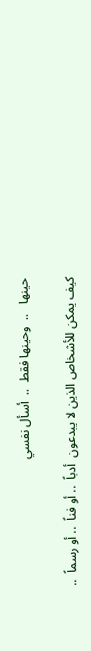حينها   ..  وحينها فقط  ..  أسأل نفسي

كيف يمكن للأشخاص الذين لا يبدعون  أدباً  .. أو فناً  .. أو رسماً  ..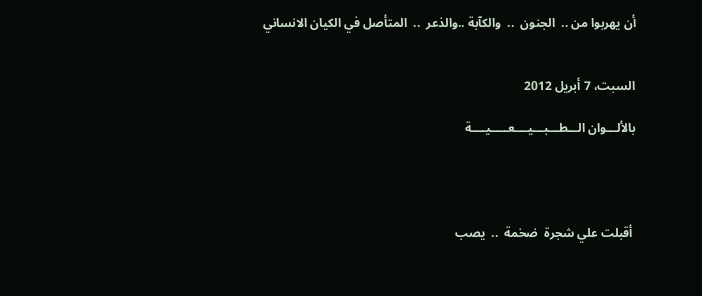أن يهربوا من ..  الجنون  ..  والكآبة ..والذعر  ..  المتأصل في الكيان الانساني


السبت، 7 أبريل 2012

بالألـــوان الـــطـــبـــيــــعـــــيــــة




 أقبلت علي شجرة  ضخمة  ..  يصب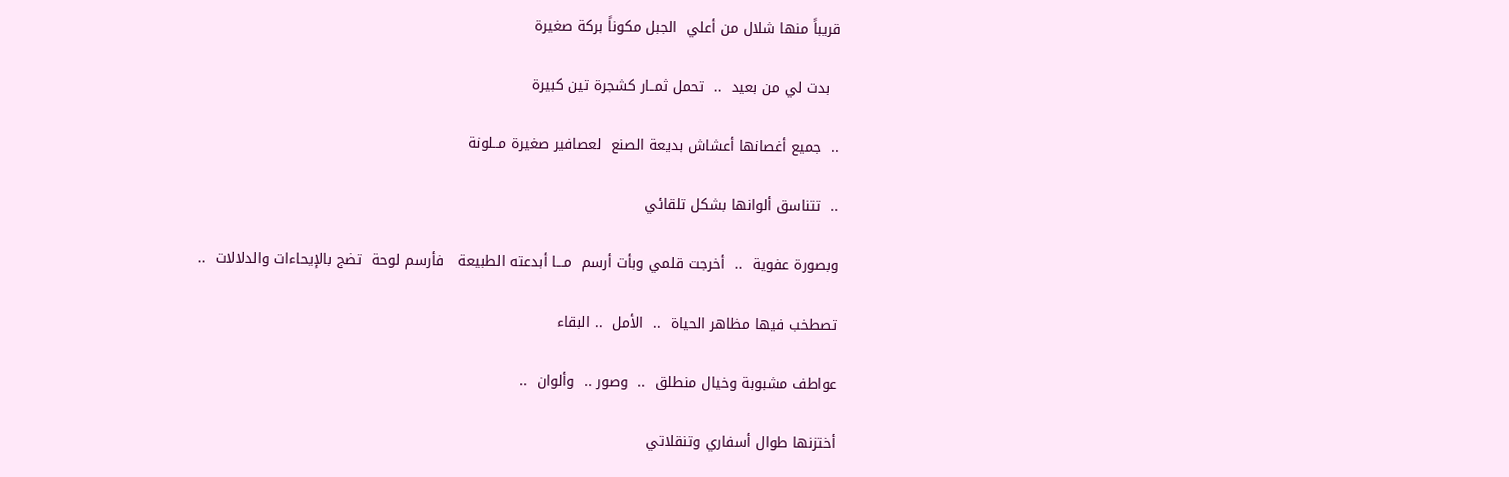قريباً منها شلال من أعلي  الجبل مكوناً بركة صغيرة

  بدت لي من بعيد  ..  تحمل ثمــار كشجرة تين كبيرة

..  جميع أغصانها أعشاش بديعة الصنع  لعصافير صغيرة مــلونة

..  تتناسق ألوانها بشكل تلقائي

وبصورة عفوية  ..  أخرجت قلمي وبأت أرسم  مـــا أبدعته الطبيعة   فأرسم لوحة  تضج بالإيحاءات والدلالات  ..

تصطخب فيها مظاهر الحياة  ..  الأمل  .. البقاء

عواطف مشبوبة وخيال منطلق  ..  وصور ..  وألوان  ..

أختزنها طوال أسفاري وتنقلاتي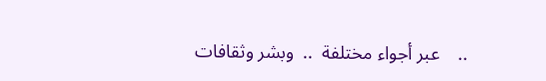..    عبر أجواء مختلفة  ..  وبشر وثقافات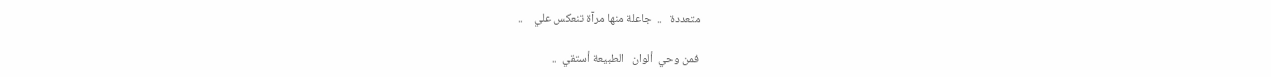متعددة   ..  جاعلة منها مرآة تنعكس علي    ..

فمن وحي  ألوان   الطبيعة أستقي  ..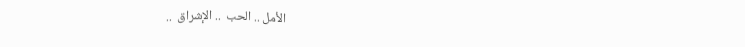الأمل .. الحب  .. الإشراق  ..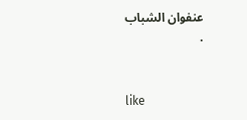عنفوان الشباب
.


like